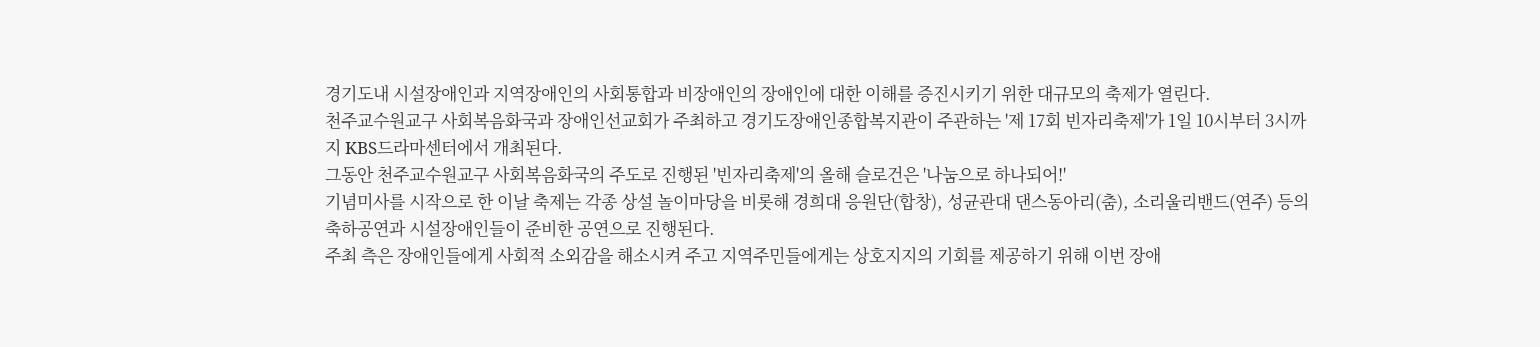경기도내 시설장애인과 지역장애인의 사회통합과 비장애인의 장애인에 대한 이해를 증진시키기 위한 대규모의 축제가 열린다.
천주교수원교구 사회복음화국과 장애인선교회가 주최하고 경기도장애인종합복지관이 주관하는 '제 17회 빈자리축제'가 1일 10시부터 3시까지 KBS드라마센터에서 개최된다.
그동안 천주교수원교구 사회복음화국의 주도로 진행된 '빈자리축제'의 올해 슬로건은 '나눔으로 하나되어!'
기념미사를 시작으로 한 이날 축제는 각종 상설 놀이마당을 비롯해 경희대 응원단(합창), 성균관대 댄스동아리(춤), 소리울리밴드(연주) 등의 축하공연과 시설장애인들이 준비한 공연으로 진행된다.
주최 측은 장애인들에게 사회적 소외감을 해소시켜 주고 지역주민들에게는 상호지지의 기회를 제공하기 위해 이번 장애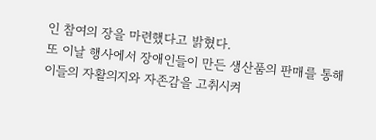인 참여의 장을 마련했다고 밝혔다.
또 이날 행사에서 장애인들이 만든 생산품의 판매를 통해 이들의 자활의지와 자존감을 고취시켜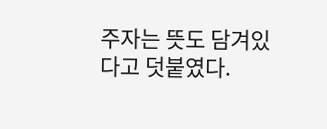주자는 뜻도 담겨있다고 덧붙였다.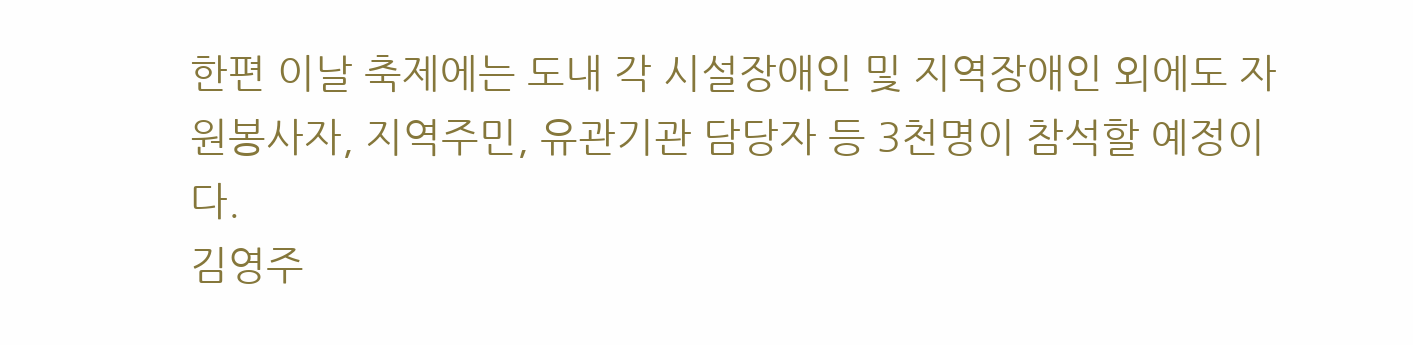한편 이날 축제에는 도내 각 시설장애인 및 지역장애인 외에도 자원봉사자, 지역주민, 유관기관 담당자 등 3천명이 참석할 예정이다.
김영주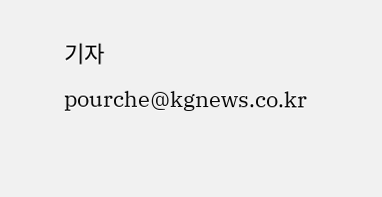기자 pourche@kgnews.co.kr